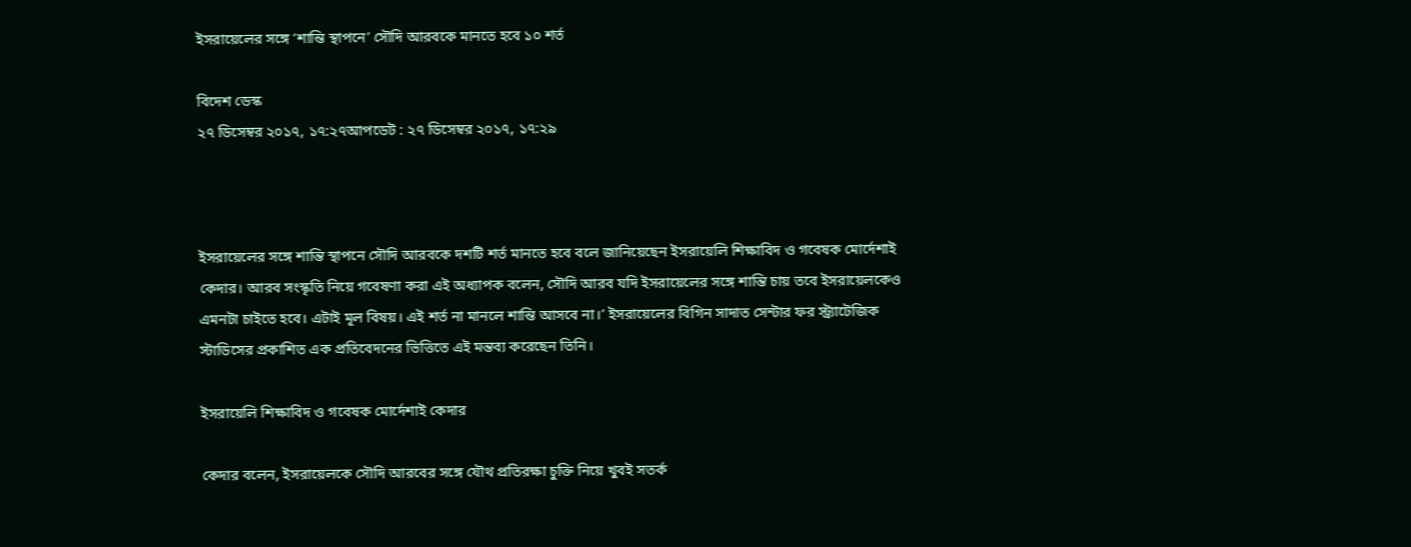ইসরায়েলের সঙ্গে ‘শান্তি স্থাপনে’ সৌদি আরবকে মানতে হবে ১০ শর্ত

বিদেশ ডেস্ক
২৭ ডিসেম্বর ২০১৭, ১৭:২৭আপডেট : ২৭ ডিসেম্বর ২০১৭, ১৭:২৯



ইসরায়েলের সঙ্গে শান্তি স্থাপনে সৌদি আরবকে দশটি শর্ত মানতে হবে বলে জানিয়েছেন ইসরায়েলি শিক্ষাবিদ ও গবেষক মোর্দেশাই কেদার। আরব সংস্কৃতি নিয়ে গবেষণা করা এই অধ্যাপক বলেন, সৌদি আরব যদি ইসরায়েলের সঙ্গে শান্তি চায় তবে ইসরায়েলকেও এমনটা চাইতে হবে। এটাই মূল বিষয়। এই শর্ত না মানলে শান্তি আসবে না।’ ইসরায়েলের বিগিন সাদাত সেন্টার ফর স্ট্র্যাটেজিক স্টাডিসের প্রকাশিত এক প্রতিবেদনের ভিত্তিতে এই মন্তব্য করেছেন তিনি।

ইসরায়েলি শিক্ষাবিদ ও গবেষক মোর্দেশাই কেদার

কেদার বলেন, ইসরায়েলকে সৌদি আরবের সঙ্গে যৌথ প্রতিরক্ষা চুক্তি নিয়ে খুবই সতর্ক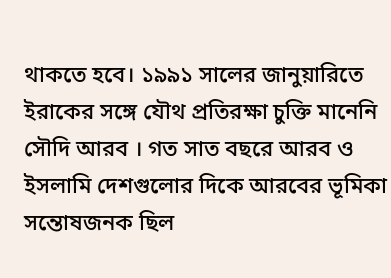থাকতে হবে। ১৯৯১ সালের জানুয়ারিতে ইরাকের সঙ্গে যৌথ প্রতিরক্ষা চুক্তি মানেনি সৌদি আরব । গত সাত বছরে আরব ও ইসলামি দেশগুলোর দিকে আরবের ভূমিকা সন্তোষজনক ছিল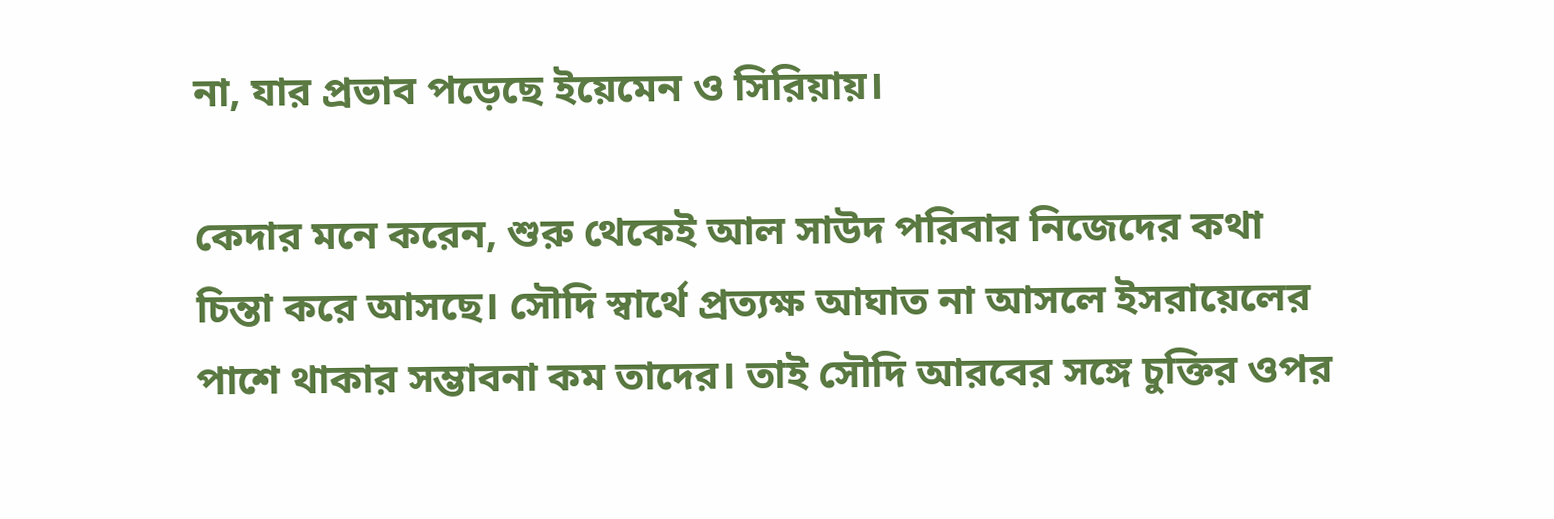না, যার প্রভাব পড়েছে ইয়েমেন ও সিরিয়ায়।

কেদার মনে করেন, শুরু থেকেই আল সাউদ পরিবার নিজেদের কথা চিন্তা করে আসছে। সৌদি স্বার্থে প্রত্যক্ষ আঘাত না আসলে ইসরায়েলের পাশে থাকার সম্ভাবনা কম তাদের। তাই সৌদি আরবের সঙ্গে চুক্তির ওপর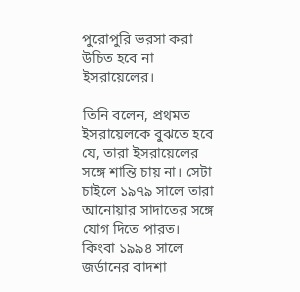পুরোপুরি ভরসা করা উচিত হবে না ইসরায়েলের।

তিনি বলেন, প্রথমত ইসরায়েলকে বুঝতে হবে যে, তারা ইসরায়েলের সঙ্গে শান্তি চায় না। সেটা চাইলে ১৯৭৯ সালে তারা আনোয়ার সাদাতের সঙ্গে যোগ দিতে পারত। কিংবা ১৯৯৪ সালে জর্ডানের বাদশা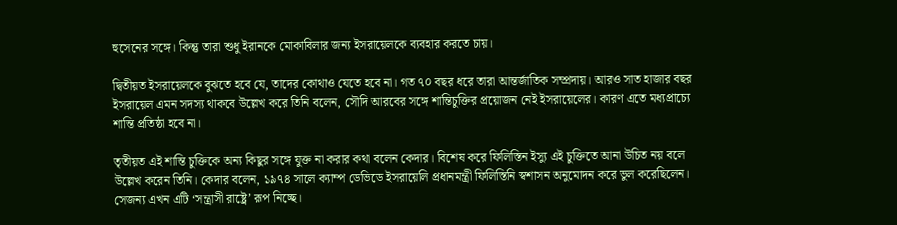হুসেনের সঙ্গে। কিন্তু তারা শুধু ইরানকে মোকাবিলার জন্য ইসরায়েলকে ব্যবহার করতে চায়।

দ্বিতীয়ত ইসরায়েলকে বুঝতে হবে যে, তাদের কোথাও যেতে হবে না। গত ৭০ বছর ধরে তারা আন্তর্জাতিক সম্প্রদায়। আরও সাত হাজার বছর ইসরায়েল এমন সদস্য থাকবে উল্লেখ করে তিনি বলেন, সৌদি আরবের সঙ্গে শান্তিচুক্তির প্রয়োজন নেই ইসরায়েলের। কারণ এতে মধ্যপ্রাচ্যে শান্তি প্রতিষ্ঠা হবে না।

তৃতীয়ত এই শান্তি চুক্তিকে অন্য কিছুর সঙ্গে যুক্ত না করার কথা বলেন কেদার। বিশেষ করে ফিলিস্তিন ইস্যু এই চুক্তিতে আনা উচিত নয় বলে উল্লেখ করেন তিনি। কেদার বলেন, ১৯৭৪ সালে ক্যাম্প ডেভিডে ইসরায়েলি প্রধানমন্ত্রী ফিলিস্তিনি স্বশাসন অনুমোদন করে ভুল করেছিলেন। সেজন্য এখন এটি ‘সন্ত্রাসী রাষ্ট্রে’ রূপ নিচ্ছে।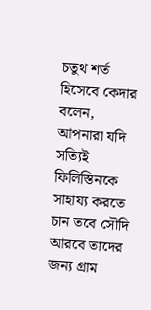চতুথ শর্ত হিসেবে কেদার বলেন, আপনারা যদি সত্যিই ফিলিস্তিনকে সাহায্য করতে চান তবে সৌদি আরবে তাদের জন্য গ্রাম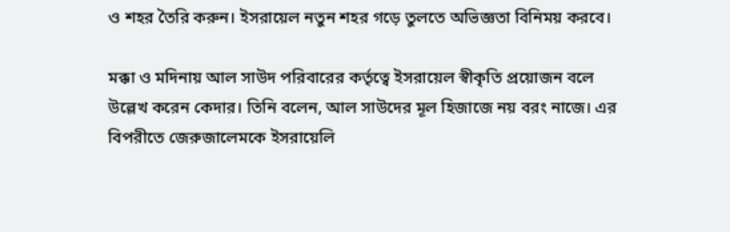ও শহর তৈরি করুন। ইসরায়েল নতুন শহর গড়ে তুলতে অভিজ্ঞতা বিনিময় করবে।

মক্কা ও মদিনায় আল সাউদ পরিবারের কর্তৃত্বে ইসরায়েল স্বীকৃতি প্রয়োজন বলে উল্লেখ করেন কেদার। তিনি বলেন, আল সাউদের মূল হিজাজে নয় বরং নাজে। এর বিপরীতে জেরুজালেমকে ইসরায়েলি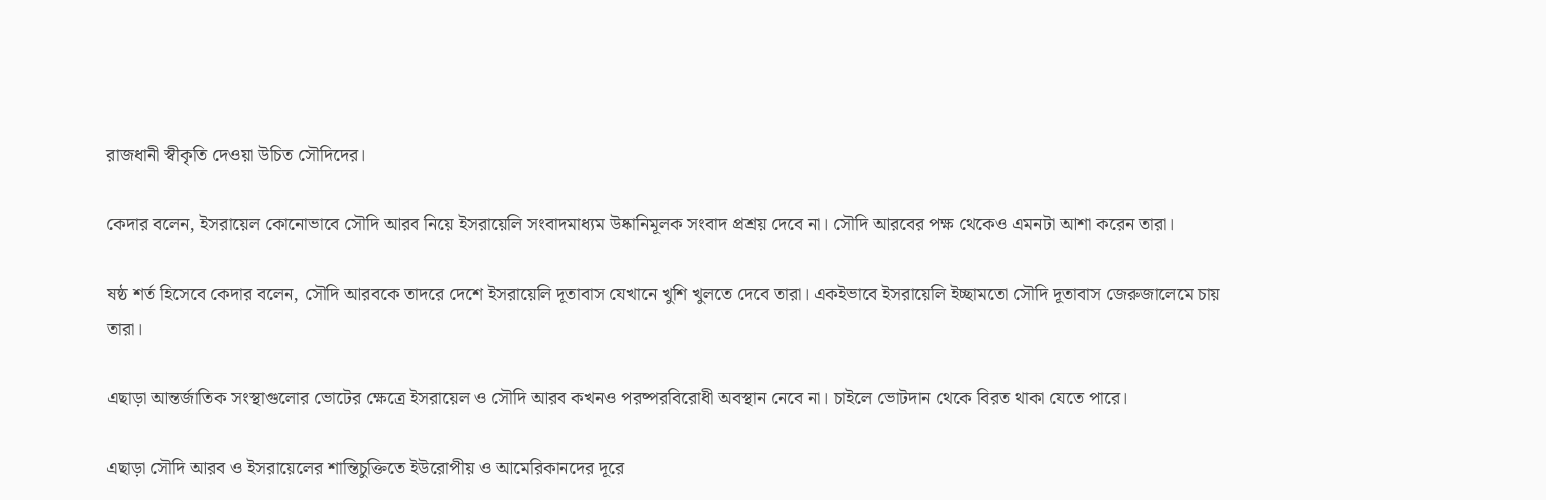রাজধানী স্বীকৃতি দেওয়া উচিত সৌদিদের।

কেদার বলেন, ইসরায়েল কোনোভাবে সৌদি আরব নিয়ে ইসরায়েলি সংবাদমাধ্যম উষ্কানিমূলক সংবাদ প্রশ্রয় দেবে না। সৌদি আরবের পক্ষ থেকেও এমনটা আশা করেন তারা।

ষষ্ঠ শর্ত হিসেবে কেদার বলেন, সৌদি আরবকে তাদরে দেশে ইসরায়েলি দূতাবাস যেখানে খুশি খুলতে দেবে তারা। একইভাবে ইসরায়েলি ইচ্ছামতো সৌদি দূতাবাস জেরুজালেমে চায় তারা।

এছাড়া আন্তর্জাতিক সংস্থাগুলোর ভোটের ক্ষেত্রে ইসরায়েল ও সৌদি আরব কখনও পরষ্পরবিরোধী অবস্থান নেবে না। চাইলে ভোটদান থেকে বিরত থাকা যেতে পারে।

এছাড়া সৌদি আরব ও ইসরায়েলের শান্তিচুক্তিতে ইউরোপীয় ও আমেরিকানদের দূরে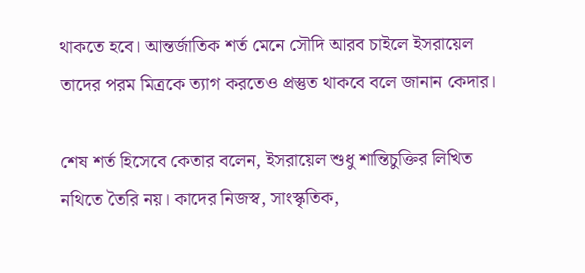থাকতে হবে। আন্তর্জাতিক শর্ত মেনে সৌদি আরব চাইলে ইসরায়েল তাদের পরম মিত্রকে ত্যাগ করতেও প্রস্তুত থাকবে বলে জানান কেদার।

শেষ শর্ত হিসেবে কেতার বলেন, ইসরায়েল শুধু শান্তিচুক্তির লিখিত নথিতে তৈরি নয়। কাদের নিজস্ব, সাংস্কৃতিক,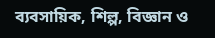ব্যবসায়িক, শিল্প, বিজ্ঞান ও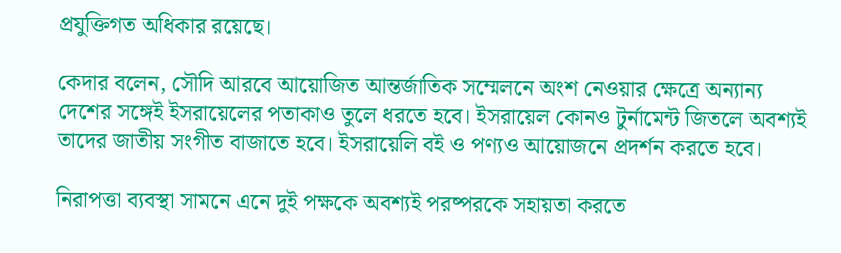প্রযুক্তিগত অধিকার রয়েছে।

কেদার বলেন, সৌদি আরবে আয়োজিত আন্তর্জাতিক সম্মেলনে অংশ নেওয়ার ক্ষেত্রে অন্যান্য দেশের সঙ্গেই ইসরায়েলের পতাকাও তুলে ধরতে হবে। ইসরায়েল কোনও টুর্নামেন্ট জিতলে অবশ্যই তাদের জাতীয় সংগীত বাজাতে হবে। ইসরায়েলি বই ও পণ্যও আয়োজনে প্রদর্শন করতে হবে।

নিরাপত্তা ব্যবস্থা সামনে এনে দুই পক্ষকে অবশ্যই পরষ্পরকে সহায়তা করতে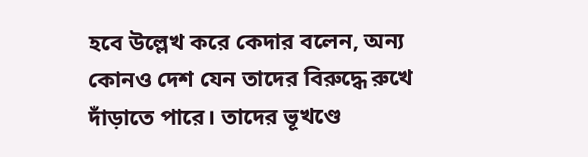হবে উল্লেখ করে কেদার বলেন, অন্য কোনও দেশ যেন তাদের বিরুদ্ধে রুখে দাঁড়াতে পারে। তাদের ভূখণ্ডে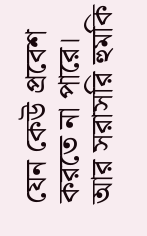যেন কেউ প্রবেশ করতে না পারে। আর সরাসরি হুমকি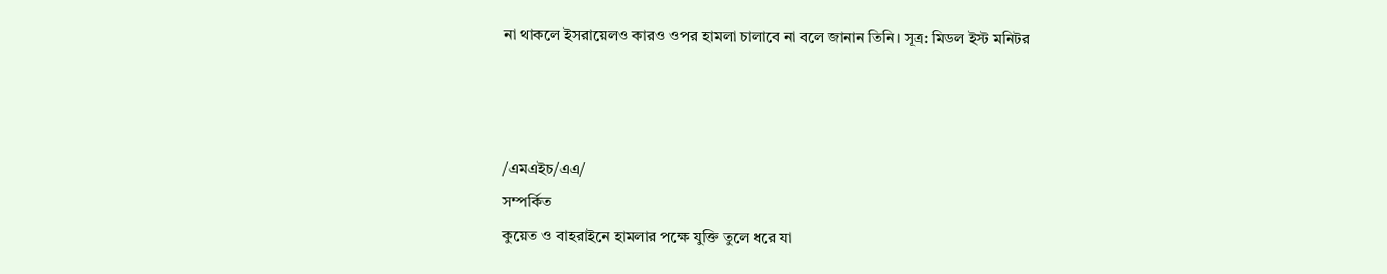না থাকলে ইসরায়েলও কারও ওপর হামলা চালাবে না বলে জানান তিনি। সূত্র: মিডল ইস্ট মনিটর



/এমএইচ/এএ/
সম্পর্কিত
কুয়েত ও বাহরাইনে হামলার পক্ষে যুক্তি তুলে ধরে যা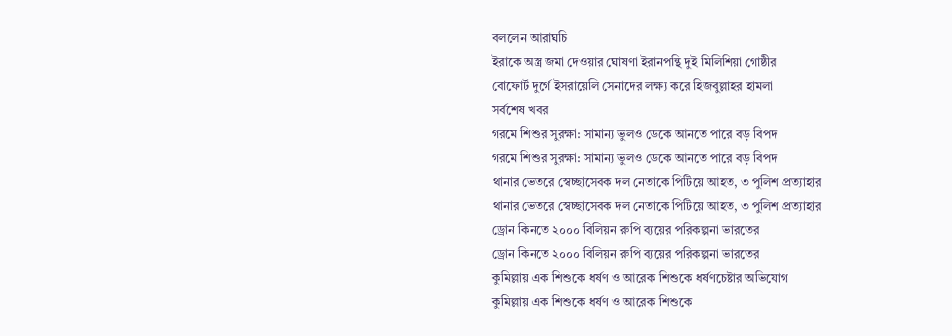বললেন আরাঘচি
ইরাকে অস্ত্র জমা দেওয়ার ঘোষণা ইরানপন্থি দুই মিলিশিয়া গোষ্ঠীর
বোফোর্ট দুর্গে ইসরায়েলি সেনাদের লক্ষ্য করে হিজবুল্লাহর হামলা
সর্বশেষ খবর
গরমে শিশুর সুরক্ষা: সামান্য ভুলও ডেকে আনতে পারে বড় বিপদ
গরমে শিশুর সুরক্ষা: সামান্য ভুলও ডেকে আনতে পারে বড় বিপদ
থানার ভেতরে স্বেচ্ছাসেবক দল নেতাকে পিটিয়ে আহত, ৩ পুলিশ প্রত্যাহার
থানার ভেতরে স্বেচ্ছাসেবক দল নেতাকে পিটিয়ে আহত, ৩ পুলিশ প্রত্যাহার
ড্রোন কিনতে ২০০০ বিলিয়ন রুপি ব্যয়ের পরিকল্পনা ভারতের
ড্রোন কিনতে ২০০০ বিলিয়ন রুপি ব্যয়ের পরিকল্পনা ভারতের
কুমিল্লায় এক শিশুকে ধর্ষণ ও আরেক শিশুকে ধর্ষণচেষ্টার অভিযোগ
কুমিল্লায় এক শিশুকে ধর্ষণ ও আরেক শিশুকে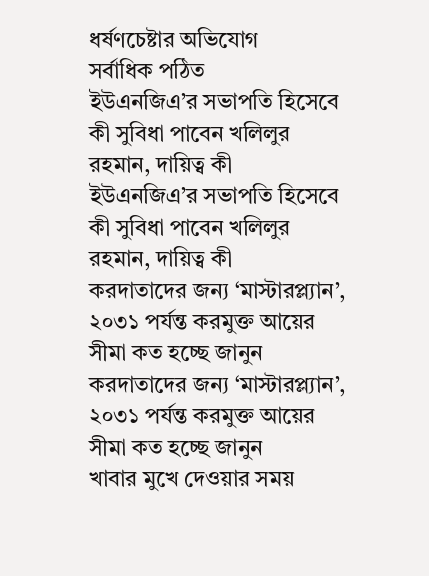ধর্ষণচেষ্টার অভিযোগ
সর্বাধিক পঠিত
ইউএনজিএ’র সভাপতি হিসেবে কী সুবিধা পাবেন খলিলুর রহমান, দায়িত্ব কী
ইউএনজিএ’র সভাপতি হিসেবে কী সুবিধা পাবেন খলিলুর রহমান, দায়িত্ব কী
করদাতাদের জন্য ‘মাস্টারপ্ল্যান’, ২০৩১ পর্যন্ত করমুক্ত আয়ের সীমা কত হচ্ছে জানুন
করদাতাদের জন্য ‘মাস্টারপ্ল্যান’, ২০৩১ পর্যন্ত করমুক্ত আয়ের সীমা কত হচ্ছে জানুন
খাবার মুখে দেওয়ার সময়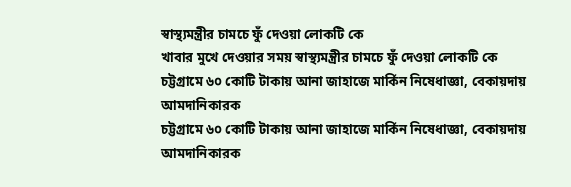স্বাস্থ্যমন্ত্রীর চামচে ফুঁ দেওয়া লোকটি কে
খাবার মুখে দেওয়ার সময় স্বাস্থ্যমন্ত্রীর চামচে ফুঁ দেওয়া লোকটি কে
চট্টগ্রামে ৬০ কোটি টাকায় আনা জাহাজে মার্কিন নিষেধাজ্ঞা, বেকায়দায় আমদানিকারক
চট্টগ্রামে ৬০ কোটি টাকায় আনা জাহাজে মার্কিন নিষেধাজ্ঞা, বেকায়দায় আমদানিকারক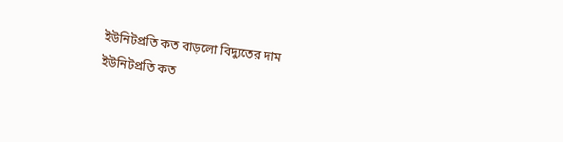ইউনিটপ্রতি কত বাড়লো বিদ্যুতের দাম
ইউনিটপ্রতি কত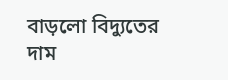বাড়লো বিদ্যুতের দাম